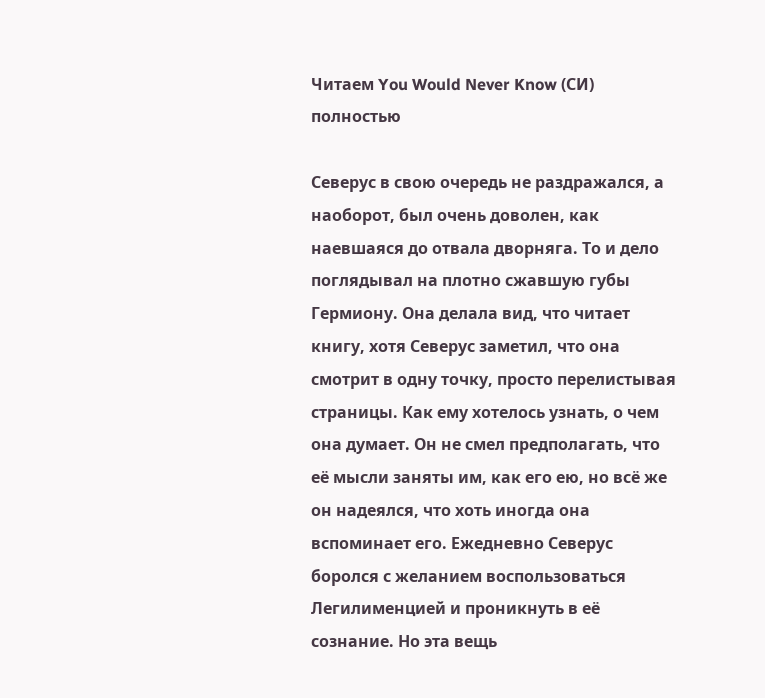Читаем You Would Never Know (СИ) полностью

Северус в свою очередь не раздражался, а наоборот, был очень доволен, как наевшаяся до отвала дворняга. То и дело поглядывал на плотно сжавшую губы Гермиону. Она делала вид, что читает книгу, хотя Северус заметил, что она смотрит в одну точку, просто перелистывая страницы. Как ему хотелось узнать, о чем она думает. Он не смел предполагать, что её мысли заняты им, как его ею, но всё же он надеялся, что хоть иногда она вспоминает его. Ежедневно Северус боролся с желанием воспользоваться Легилименцией и проникнуть в её сознание. Но эта вещь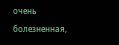очень болезненная,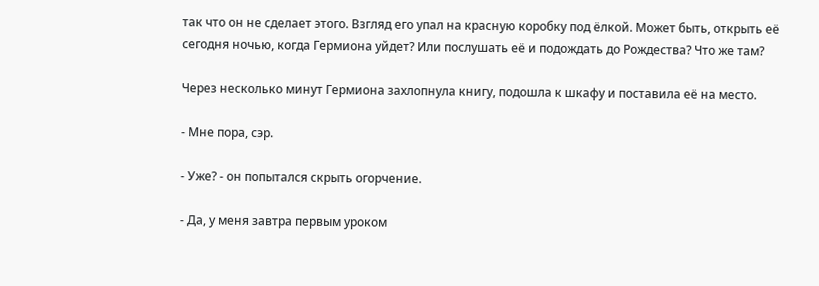так что он не сделает этого. Взгляд его упал на красную коробку под ёлкой. Может быть, открыть её сегодня ночью, когда Гермиона уйдет? Или послушать её и подождать до Рождества? Что же там?

Через несколько минут Гермиона захлопнула книгу, подошла к шкафу и поставила её на место.

- Мне пора, сэр.

- Уже? - он попытался скрыть огорчение.

- Да, у меня завтра первым уроком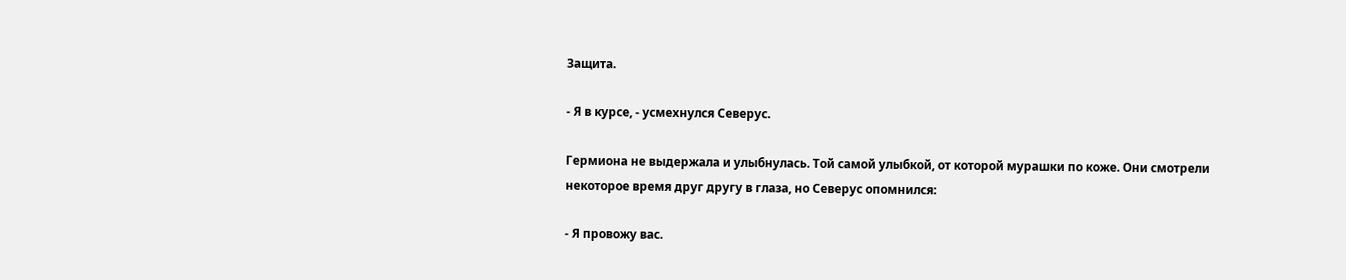Защита.

- Я в курсе, - усмехнулся Северус.

Гермиона не выдержала и улыбнулась. Той самой улыбкой, от которой мурашки по коже. Они смотрели некоторое время друг другу в глаза, но Северус опомнился:

- Я провожу вас.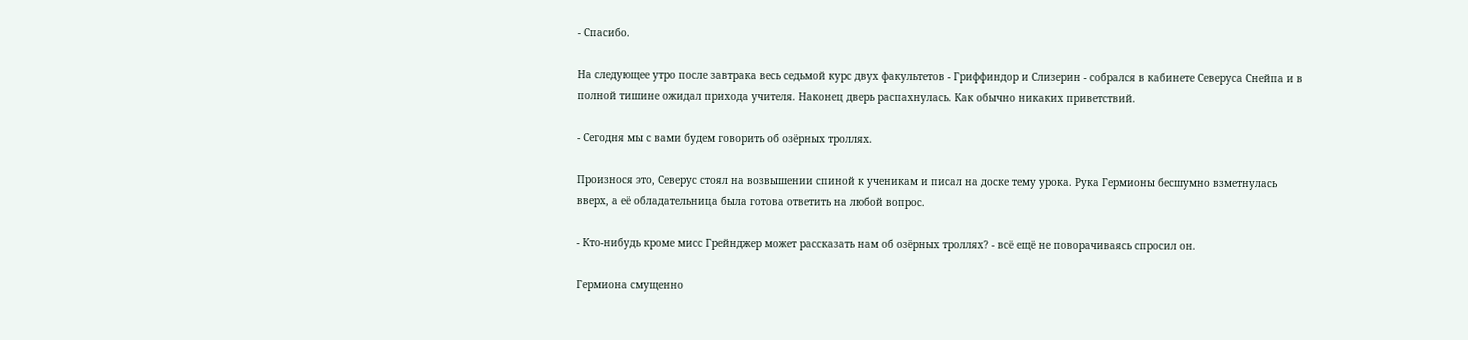- Спасибо.

На следующее утро после завтрака весь седьмой курс двух факультетов - Гриффиндор и Слизерин - собрался в кабинете Северуса Снейпа и в полной тишине ожидал прихода учителя. Наконец дверь распахнулась. Как обычно никаких приветствий.

- Сегодня мы с вами будем говорить об озёрных троллях.

Произнося это, Северус стоял на возвышении спиной к ученикам и писал на доске тему урока. Рука Гермионы бесшумно взметнулась вверх, а её обладательница была готова ответить на любой вопрос.

- Кто-нибудь кроме мисс Грейнджер может рассказать нам об озёрных троллях? - всё ещё не поворачиваясь спросил он.

Гермиона смущенно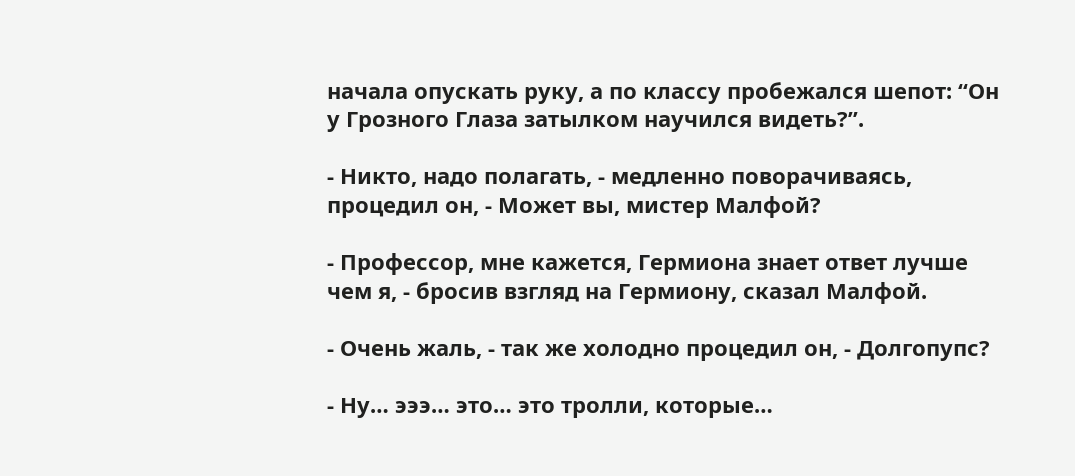начала опускать руку, а по классу пробежался шепот: “Он у Грозного Глаза затылком научился видеть?”.

- Никто, надо полагать, - медленно поворачиваясь, процедил он, - Может вы, мистер Малфой?

- Профессор, мне кажется, Гермиона знает ответ лучше чем я, - бросив взгляд на Гермиону, сказал Малфой.

- Очень жаль, - так же холодно процедил он, - Долгопупс?

- Ну… эээ… это… это тролли, которые…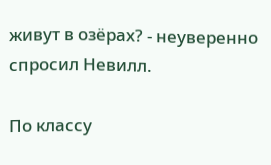живут в озёрах? - неуверенно спросил Невилл.

По классу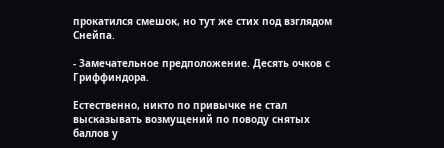прокатился смешок, но тут же стих под взглядом Снейпа.

- Замечательное предположение. Десять очков с Гриффиндора.

Естественно, никто по привычке не стал высказывать возмущений по поводу снятых баллов у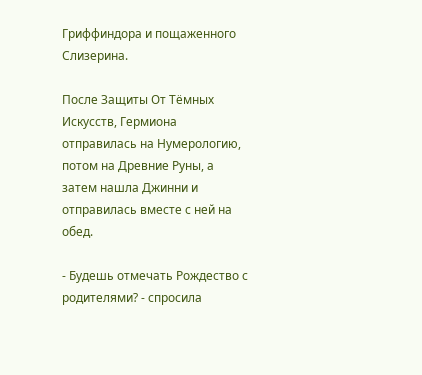Гриффиндора и пощаженного Слизерина.

После Защиты От Тёмных Искусств, Гермиона отправилась на Нумерологию, потом на Древние Руны, а затем нашла Джинни и отправилась вместе с ней на обед.

- Будешь отмечать Рождество с родителями? - спросила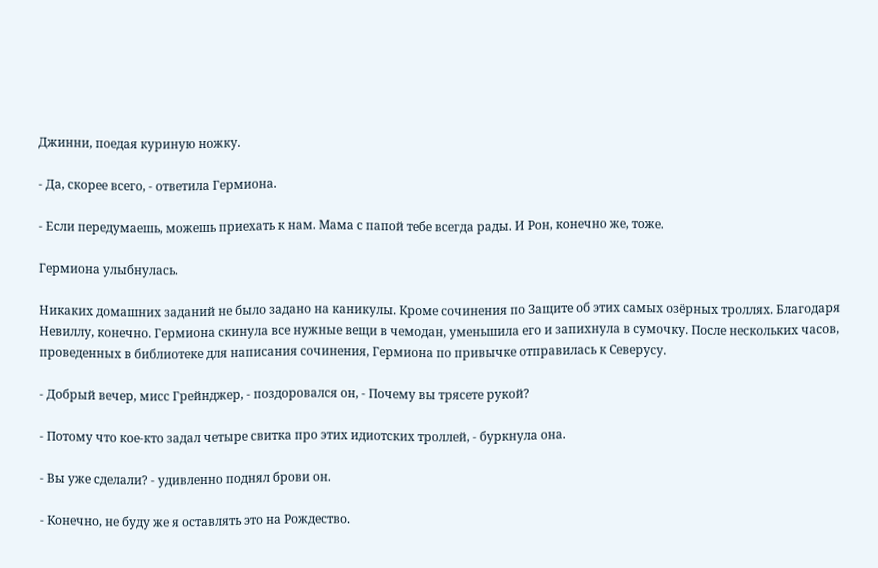Джинни, поедая куриную ножку.

- Да, скорее всего, - ответила Гермиона.

- Если передумаешь, можешь приехать к нам. Мама с папой тебе всегда рады. И Рон, конечно же, тоже.

Гермиона улыбнулась.

Никаких домашних заданий не было задано на каникулы. Кроме сочинения по Защите об этих самых озёрных троллях. Благодаря Невиллу, конечно. Гермиона скинула все нужные вещи в чемодан, уменьшила его и запихнула в сумочку. После нескольких часов, проведенных в библиотеке для написания сочинения, Гермиона по привычке отправилась к Северусу.

- Добрый вечер, мисс Грейнджер, - поздоровался он, - Почему вы трясете рукой?

- Потому что кое-кто задал четыре свитка про этих идиотских троллей, - буркнула она.

- Вы уже сделали? - удивленно поднял брови он.

- Конечно, не буду же я оставлять это на Рождество.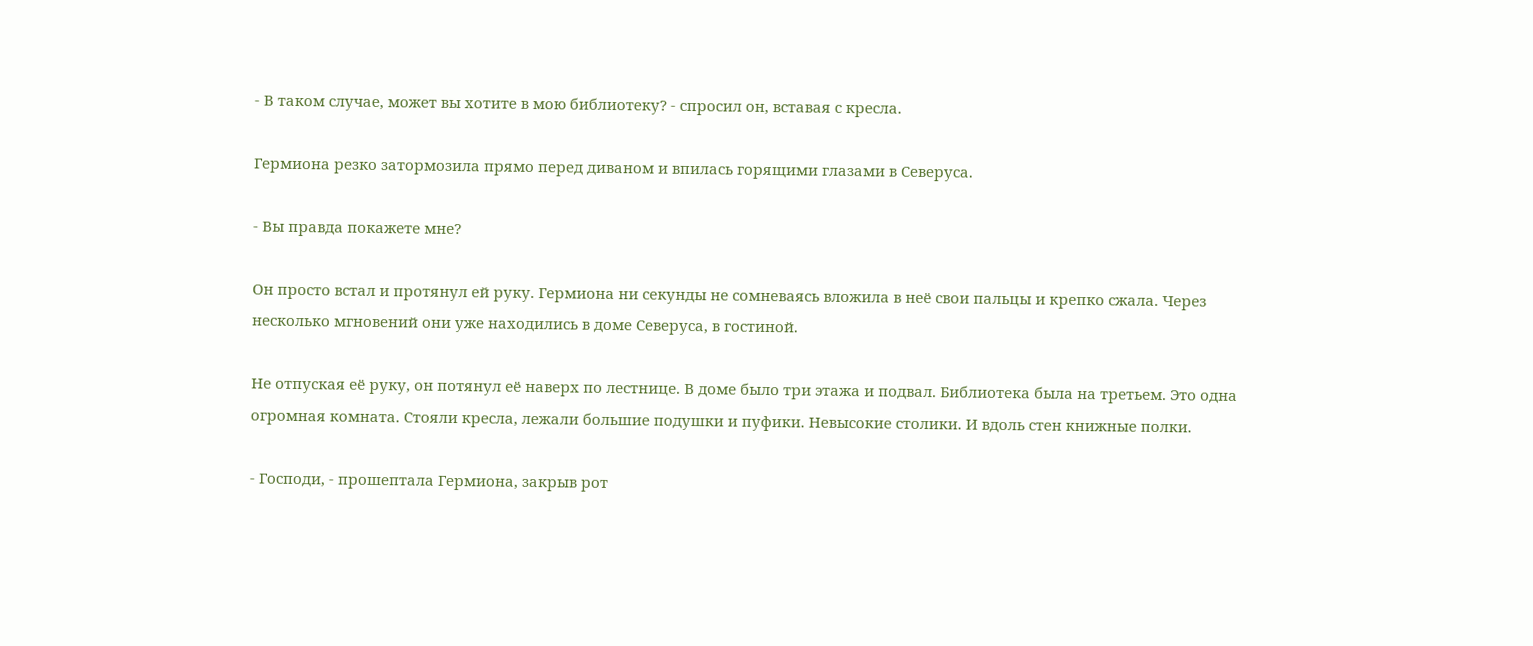- В таком случае, может вы хотите в мою библиотеку? - спросил он, вставая с кресла.

Гермиона резко затормозила прямо перед диваном и впилась горящими глазами в Северуса.

- Вы правда покажете мне?

Он просто встал и протянул ей руку. Гермиона ни секунды не сомневаясь вложила в неё свои пальцы и крепко сжала. Через несколько мгновений они уже находились в доме Северуса, в гостиной.

Не отпуская её руку, он потянул её наверх по лестнице. В доме было три этажа и подвал. Библиотека была на третьем. Это одна огромная комната. Стояли кресла, лежали большие подушки и пуфики. Невысокие столики. И вдоль стен книжные полки.

- Господи, - прошептала Гермиона, закрыв рот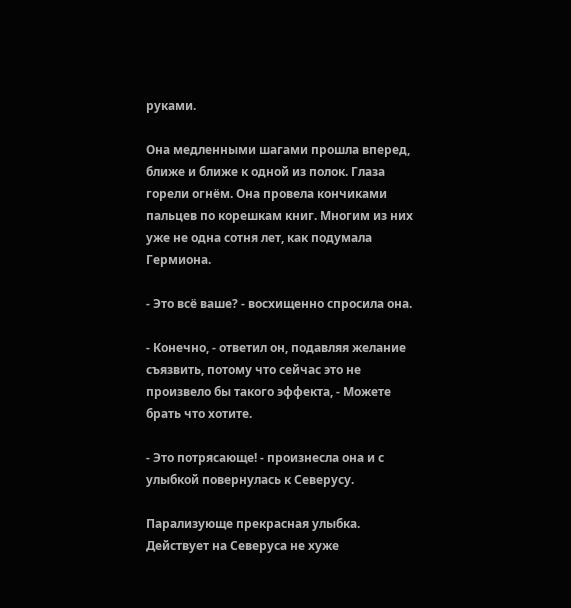руками.

Она медленными шагами прошла вперед, ближе и ближе к одной из полок. Глаза горели огнём. Она провела кончиками пальцев по корешкам книг. Многим из них уже не одна сотня лет, как подумала Гермиона.

- Это всё ваше? - восхищенно спросила она.

- Конечно, - ответил он, подавляя желание съязвить, потому что сейчас это не произвело бы такого эффекта, - Можете брать что хотите.

- Это потрясающе! - произнесла она и с улыбкой повернулась к Северусу.

Парализующе прекрасная улыбка. Действует на Северуса не хуже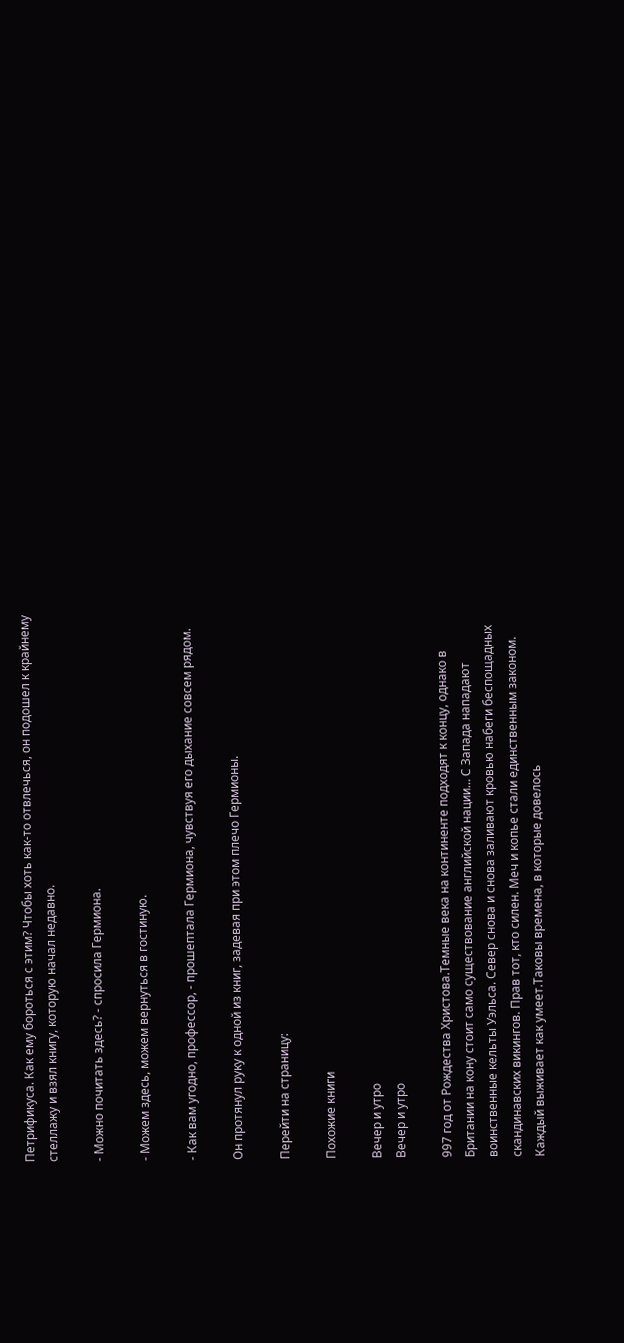Петрификуса. Как ему бороться с этим? Чтобы хоть как-то отвлечься, он подошел к крайнему стеллажу и взял книгу, которую начал недавно.

- Можно почитать здесь? - спросила Гермиона.

- Можем здесь, можем вернуться в гостиную.

- Как вам угодно, профессор, - прошептала Гермиона, чувствуя его дыхание совсем рядом.

Он протянул руку к одной из книг, задевая при этом плечо Гермионы.

Перейти на страницу:

Похожие книги

Вечер и утро
Вечер и утро

997 год от Рождества Христова.Темные века на континенте подходят к концу, однако в Британии на кону стоит само существование английской нации… С Запада нападают воинственные кельты Уэльса. Север снова и снова заливают кровью набеги беспощадных скандинавских викингов. Прав тот, кто силен. Меч и копье стали единственным законом. Каждый выживает как умеет.Таковы времена, в которые довелось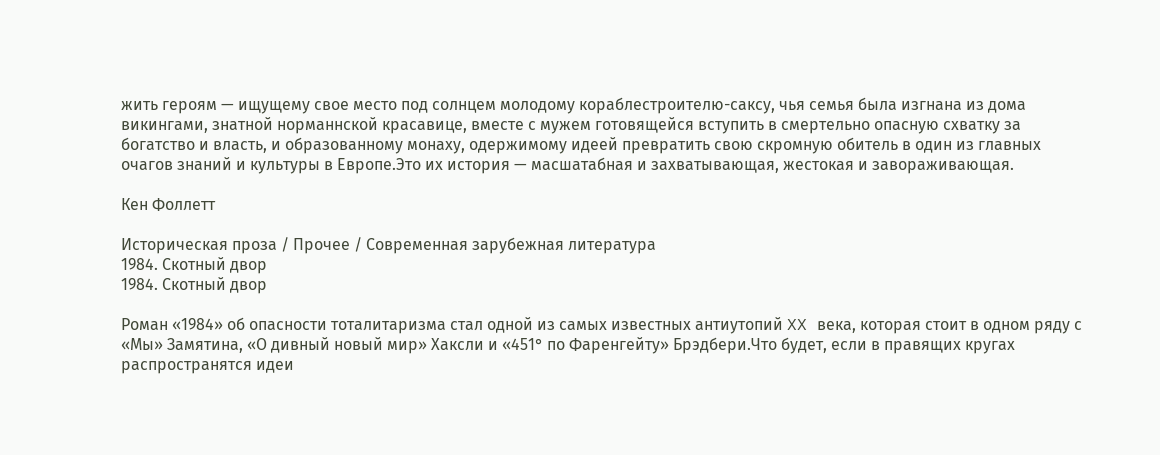жить героям — ищущему свое место под солнцем молодому кораблестроителю-саксу, чья семья была изгнана из дома викингами, знатной норманнской красавице, вместе с мужем готовящейся вступить в смертельно опасную схватку за богатство и власть, и образованному монаху, одержимому идеей превратить свою скромную обитель в один из главных очагов знаний и культуры в Европе.Это их история — масшатабная и захватывающая, жестокая и завораживающая.

Кен Фоллетт

Историческая проза / Прочее / Современная зарубежная литература
1984. Скотный двор
1984. Скотный двор

Роман «1984» об опасности тоталитаризма стал одной из самых известных антиутопий XX века, которая стоит в одном ряду с «Мы» Замятина, «О дивный новый мир» Хаксли и «451° по Фаренгейту» Брэдбери.Что будет, если в правящих кругах распространятся идеи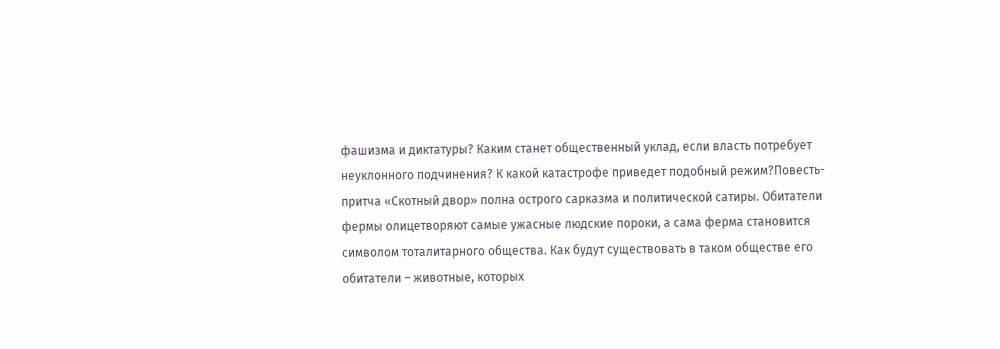фашизма и диктатуры? Каким станет общественный уклад, если власть потребует неуклонного подчинения? К какой катастрофе приведет подобный режим?Повесть-притча «Скотный двор» полна острого сарказма и политической сатиры. Обитатели фермы олицетворяют самые ужасные людские пороки, а сама ферма становится символом тоталитарного общества. Как будут существовать в таком обществе его обитатели – животные, которых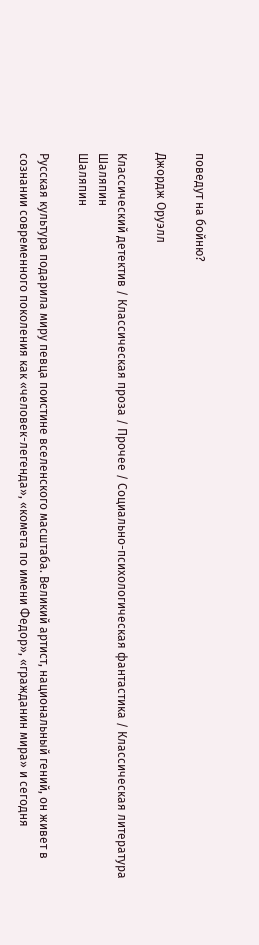поведут на бойню?

Джордж Оруэлл

Классический детектив / Классическая проза / Прочее / Социально-психологическая фантастика / Классическая литература
Шаляпин
Шаляпин

Русская культура подарила миру певца поистине вселенского масштаба. Великий артист, национальный гений, он живет в сознании современного поколения как «человек-легенда», «комета по имени Федор», «гражданин мира» и сегодня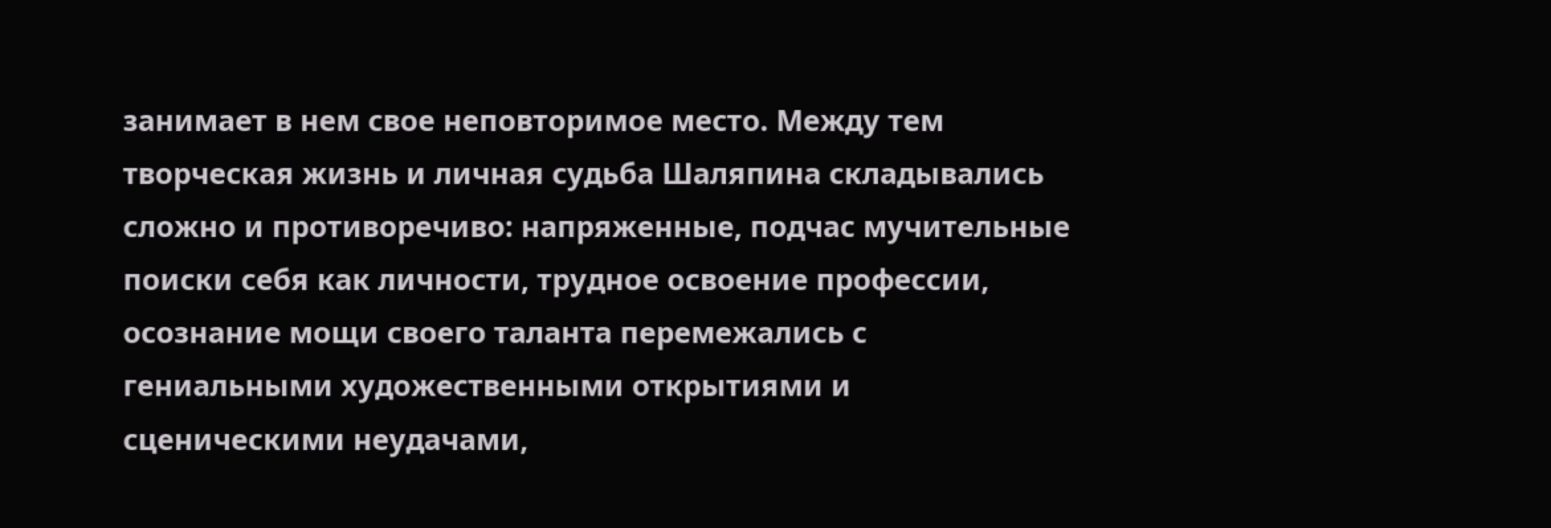занимает в нем свое неповторимое место. Между тем творческая жизнь и личная судьба Шаляпина складывались сложно и противоречиво: напряженные, подчас мучительные поиски себя как личности, трудное освоение профессии, осознание мощи своего таланта перемежались с гениальными художественными открытиями и сценическими неудачами,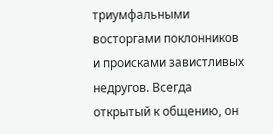триумфальными восторгами поклонников и происками завистливых недругов. Всегда открытый к общению, он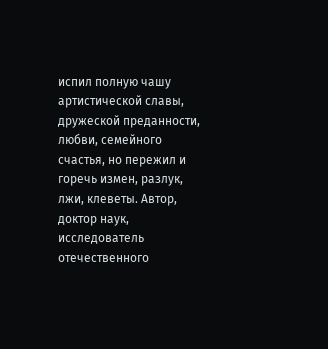испил полную чашу артистической славы, дружеской преданности, любви, семейного счастья, но пережил и горечь измен, разлук, лжи, клеветы. Автор, доктор наук, исследователь отечественного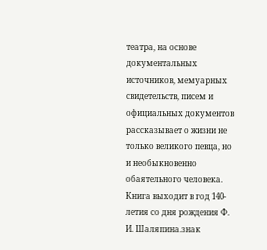театра, на основе документальных источников, мемуарных свидетельств, писем и официальных документов рассказывает о жизни не только великого певца, но и необыкновенно обаятельного человека. Книга выходит в год 140-летия со дня рождения Ф. И. Шаляпина.знак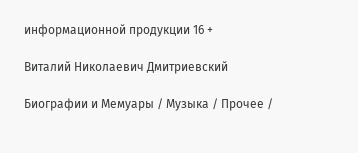информационной продукции 16 +

Виталий Николаевич Дмитриевский

Биографии и Мемуары / Музыка / Прочее /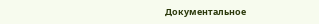Документальное